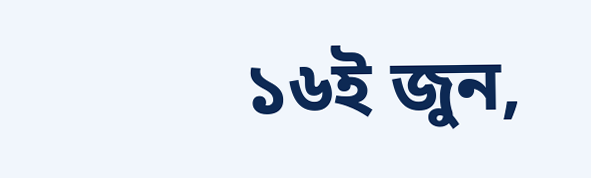১৬ই জুন,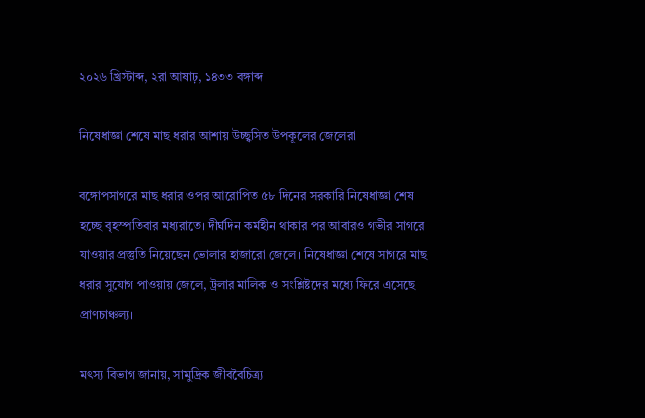২০২৬ খ্রিস্টাব্দ, ২রা আষাঢ়, ১৪৩৩ বঙ্গাব্দ

নিষেধাজ্ঞা শেষে মাছ ধরার আশায় উচ্ছ্বসিত উপকূলের জেলেরা

বঙ্গোপসাগরে মাছ ধরার ওপর আরোপিত ৫৮ দিনের সরকারি নিষেধাজ্ঞা শেষ হচ্ছে বৃহস্পতিবার মধ্যরাতে। দীর্ঘদিন কর্মহীন থাকার পর আবারও গভীর সাগরে যাওয়ার প্রস্তুতি নিয়েছেন ভোলার হাজারো জেলে। নিষেধাজ্ঞা শেষে সাগরে মাছ ধরার সুযোগ পাওয়ায় জেলে, ট্রলার মালিক ও সংশ্লিষ্টদের মধ্যে ফিরে এসেছে প্রাণচাঞ্চল্য।

মৎস্য বিভাগ জানায়, সামুদ্রিক জীববৈচিত্র্য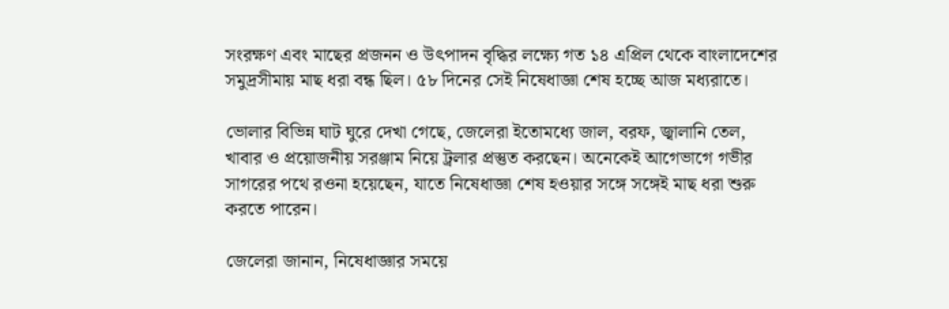সংরক্ষণ এবং মাছের প্রজনন ও উৎপাদন বৃদ্ধির লক্ষ্যে গত ১৪ এপ্রিল থেকে বাংলাদেশের সমুদ্রসীমায় মাছ ধরা বন্ধ ছিল। ৫৮ দিনের সেই নিষেধাজ্ঞা শেষ হচ্ছে আজ মধ্যরাতে।

ভোলার বিভিন্ন ঘাট ঘুরে দেখা গেছে, জেলেরা ইতোমধ্যে জাল, বরফ, জ্বালানি তেল, খাবার ও প্রয়োজনীয় সরঞ্জাম নিয়ে ট্রলার প্রস্তুত করছেন। অনেকেই আগেভাগে গভীর সাগরের পথে রওনা হয়েছেন, যাতে নিষেধাজ্ঞা শেষ হওয়ার সঙ্গে সঙ্গেই মাছ ধরা শুরু করতে পারেন।

জেলেরা জানান, নিষেধাজ্ঞার সময়ে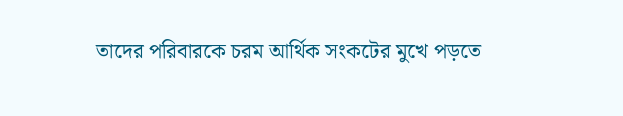তাদের পরিবারকে চরম আর্থিক সংকটের মুখে পড়তে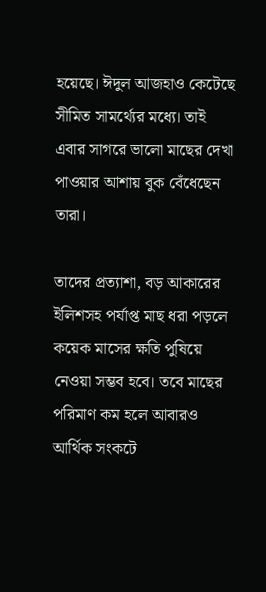হয়েছে। ঈদুল আজহাও কেটেছে সীমিত সামর্থ্যের মধ্যে। তাই এবার সাগরে ভালো মাছের দেখা পাওয়ার আশায় বুক বেঁধেছেন তারা।

তাদের প্রত্যাশা, বড় আকারের ইলিশসহ পর্যাপ্ত মাছ ধরা পড়লে কয়েক মাসের ক্ষতি পুষিয়ে নেওয়া সম্ভব হবে। তবে মাছের পরিমাণ কম হলে আবারও আর্থিক সংকটে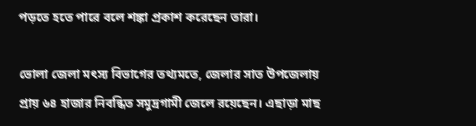পড়তে হতে পারে বলে শঙ্কা প্রকাশ করেছেন তারা।

ভোলা জেলা মৎস্য বিভাগের তথ্যমতে, জেলার সাত উপজেলায় প্রায় ৬৪ হাজার নিবন্ধিত সমুদ্রগামী জেলে রয়েছেন। এছাড়া মাছ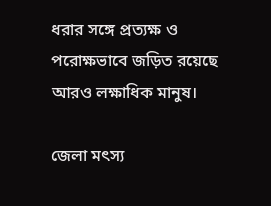ধরার সঙ্গে প্রত্যক্ষ ও পরোক্ষভাবে জড়িত রয়েছে আরও লক্ষাধিক মানুষ।

জেলা মৎস্য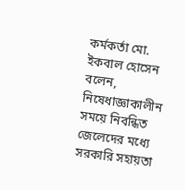কর্মকর্তা মো. ইকবাল হোসেন বলেন, নিষেধাজ্ঞাকালীন সময়ে নিবন্ধিত জেলেদের মধ্যে সরকারি সহায়তা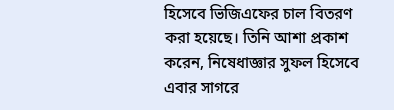হিসেবে ভিজিএফের চাল বিতরণ করা হয়েছে। তিনি আশা প্রকাশ করেন, নিষেধাজ্ঞার সুফল হিসেবে এবার সাগরে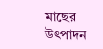মাছের উৎপাদন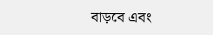বাড়বে এবং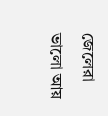জেলেরা ভালো আয়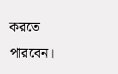করতে পারবেন।